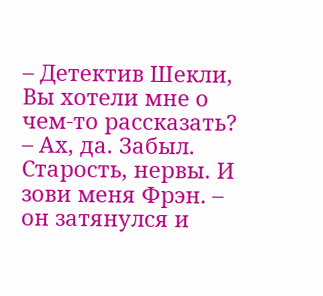– Детектив Шекли, Вы хотели мне о чем-то рассказать?
– Ах, да. Забыл. Старость, нервы. И зови меня Фрэн. – он затянулся и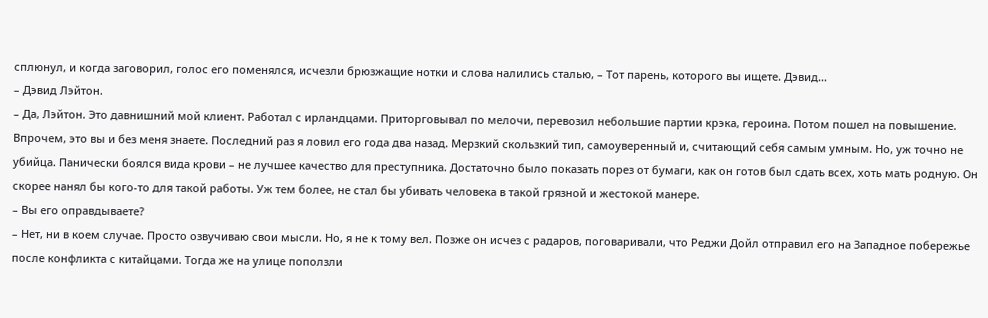сплюнул, и когда заговорил, голос его поменялся, исчезли брюзжащие нотки и слова налились сталью, – Тот парень, которого вы ищете. Дэвид…
– Дэвид Лэйтон.
– Да, Лэйтон. Это давнишний мой клиент. Работал с ирландцами. Приторговывал по мелочи, перевозил небольшие партии крэка, героина. Потом пошел на повышение. Впрочем, это вы и без меня знаете. Последний раз я ловил его года два назад. Мерзкий скользкий тип, самоуверенный и, считающий себя самым умным. Но, уж точно не убийца. Панически боялся вида крови – не лучшее качество для преступника. Достаточно было показать порез от бумаги, как он готов был сдать всех, хоть мать родную. Он скорее нанял бы кого-то для такой работы. Уж тем более, не стал бы убивать человека в такой грязной и жестокой манере.
– Вы его оправдываете?
– Нет, ни в коем случае. Просто озвучиваю свои мысли. Но, я не к тому вел. Позже он исчез с радаров, поговаривали, что Реджи Дойл отправил его на Западное побережье после конфликта с китайцами. Тогда же на улице поползли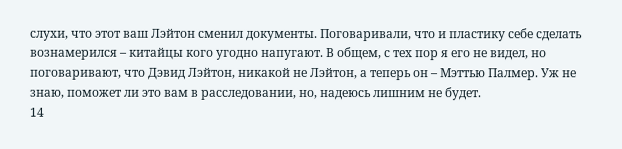слухи, что этот ваш Лэйтон сменил документы. Поговаривали, что и пластику себе сделать вознамерился – китайцы кого угодно напугают. В общем, с тех пор я его не видел, но поговаривают, что Дэвид Лэйтон, никакой не Лэйтон, а теперь он – Мэттью Палмер. Уж не знаю, поможет ли это вам в расследовании, но, надеюсь лишним не будет.
14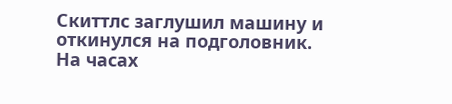Скиттлс заглушил машину и откинулся на подголовник. На часах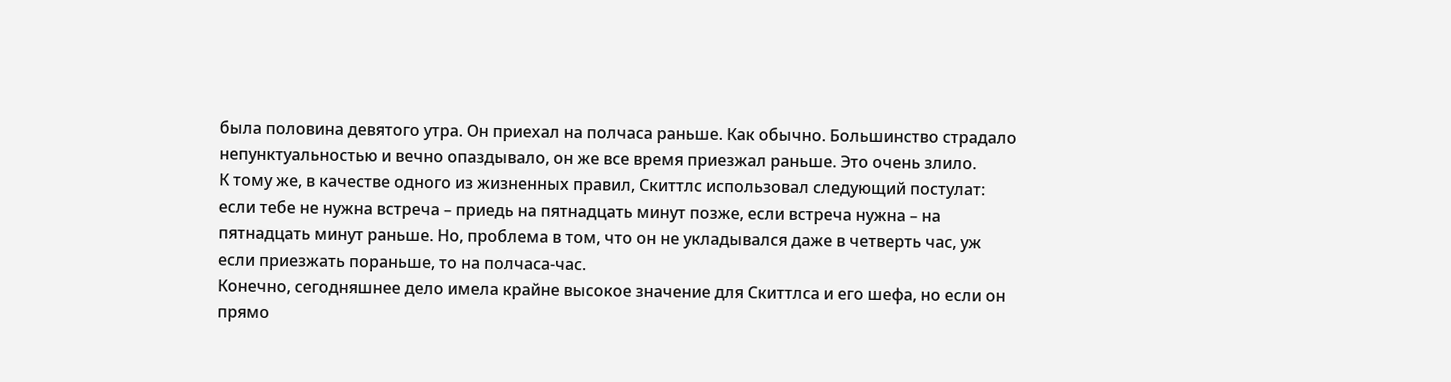была половина девятого утра. Он приехал на полчаса раньше. Как обычно. Большинство страдало непунктуальностью и вечно опаздывало, он же все время приезжал раньше. Это очень злило.
К тому же, в качестве одного из жизненных правил, Скиттлс использовал следующий постулат: если тебе не нужна встреча – приедь на пятнадцать минут позже, если встреча нужна – на пятнадцать минут раньше. Но, проблема в том, что он не укладывался даже в четверть час, уж если приезжать пораньше, то на полчаса-час.
Конечно, сегодняшнее дело имела крайне высокое значение для Скиттлса и его шефа, но если он прямо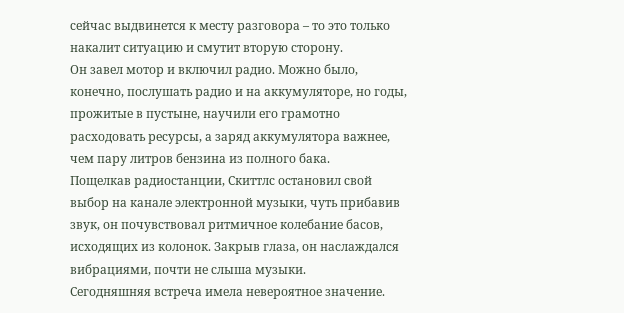сейчас выдвинется к месту разговора – то это только накалит ситуацию и смутит вторую сторону.
Он завел мотор и включил радио. Можно было, конечно, послушать радио и на аккумуляторе, но годы, прожитые в пустыне, научили его грамотно расходовать ресурсы, а заряд аккумулятора важнее, чем пару литров бензина из полного бака.
Пощелкав радиостанции, Скиттлс остановил свой выбор на канале электронной музыки, чуть прибавив звук, он почувствовал ритмичное колебание басов, исходящих из колонок. Закрыв глаза, он наслаждался вибрациями, почти не слыша музыки.
Сегодняшняя встреча имела невероятное значение.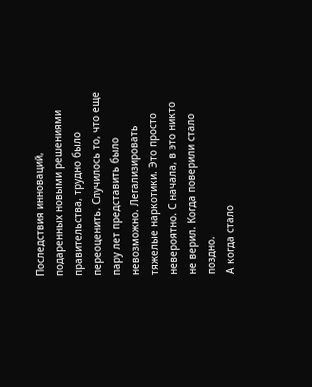Последствия инноваций, подаренных новыми решениями правительства, трудно было переоценить. Случилось то, что еще пару лет представить было невозможно. Легализировать тяжелые наркотики. Это просто невероятно. С начала, в это никто не верил. Когда поверили стало поздно.
А когда стало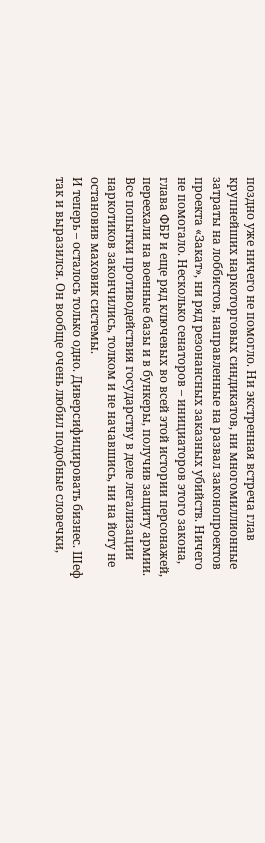поздно уже ничего не помогло. Ни экстренная встреча глав крупнейших наркоторговых синдикатов, ни многомиллионные затраты на лоббистов, направленные на развал законопроектов проекта «Закат», ни ряд резонансных заказных убийств. Ничего не помогало. Несколько сенаторов – инициаторов этого закона, глава ФБР и еще ряд ключевых во всей этой истории персонажей, переехали на военные базы и в бункеры, получив защиту армии. Все попытки противодействия государству в деле легализации наркотиков закончились, толком и не начавшись, ни на йоту не остановив маховик системы.
И теперь – осталось только одно. Диверсифицировать бизнес. Шеф так и выразился. Он вообще очень любил подобные словечки,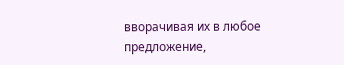вворачивая их в любое предложение,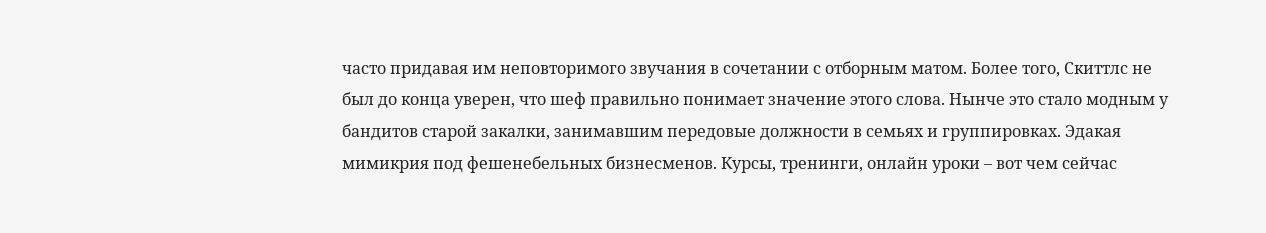часто придавая им неповторимого звучания в сочетании с отборным матом. Более того, Скиттлс не был до конца уверен, что шеф правильно понимает значение этого слова. Нынче это стало модным у бандитов старой закалки, занимавшим передовые должности в семьях и группировках. Эдакая мимикрия под фешенебельных бизнесменов. Курсы, тренинги, онлайн уроки – вот чем сейчас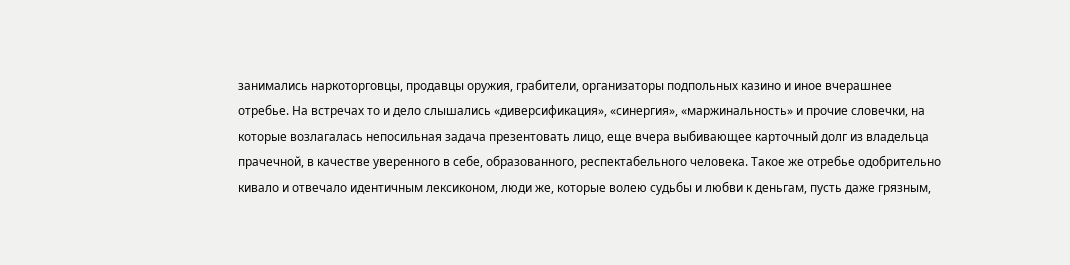занимались наркоторговцы, продавцы оружия, грабители, организаторы подпольных казино и иное вчерашнее отребье. На встречах то и дело слышались «диверсификация», «синергия», «маржинальность» и прочие словечки, на которые возлагалась непосильная задача презентовать лицо, еще вчера выбивающее карточный долг из владельца прачечной, в качестве уверенного в себе, образованного, респектабельного человека. Такое же отребье одобрительно кивало и отвечало идентичным лексиконом, люди же, которые волею судьбы и любви к деньгам, пусть даже грязным,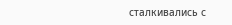сталкивались с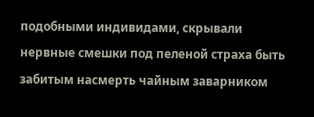подобными индивидами, скрывали нервные смешки под пеленой страха быть забитым насмерть чайным заварником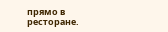прямо в ресторане.